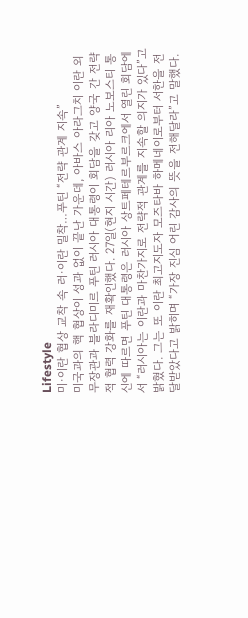Lifestyle
미·이란 협상 교착 속 러·이란 밀착…푸틴 “전략 관계 지속”
미국과의 핵 협상이 성과 없이 끝난 가운데, 아바스 아라그치 이란 외무장관과 블라디미르 푸틴 러시아 대통령이 회담을 갖고 양국 간 전략적 협력 강화를 재확인했다. 27일(현지 시간) 러시아 리아 노보스티 통신에 따르면 푸틴 대통령은 러시아 상트페테르부르크에서 열린 회담에서 “러시아는 이란과 마찬가지로 전략적 관계를 지속할 의지가 있다”고 밝혔다. 그는 또 이란 최고지도자 모즈타바 하메네이로부터 서한을 전달받았다고 밝히며 “가장 진심 어린 감사의 뜻을 전해달라”고 말했다.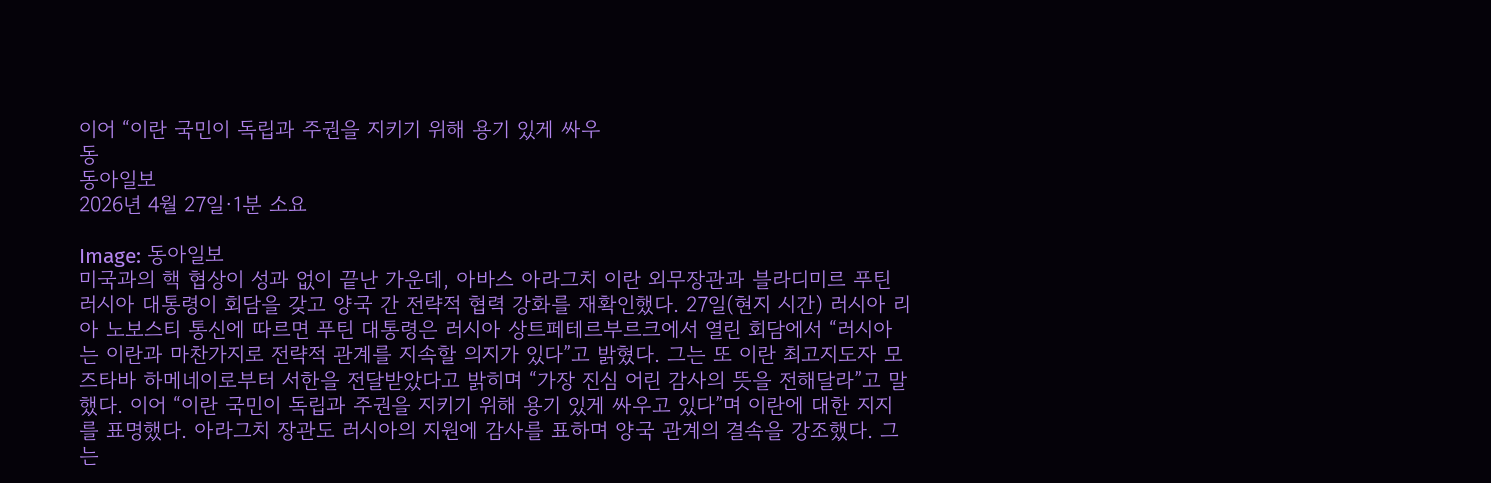이어 “이란 국민이 독립과 주권을 지키기 위해 용기 있게 싸우
동
동아일보
2026년 4월 27일·1분 소요

Image: 동아일보
미국과의 핵 협상이 성과 없이 끝난 가운데, 아바스 아라그치 이란 외무장관과 블라디미르 푸틴 러시아 대통령이 회담을 갖고 양국 간 전략적 협력 강화를 재확인했다. 27일(현지 시간) 러시아 리아 노보스티 통신에 따르면 푸틴 대통령은 러시아 상트페테르부르크에서 열린 회담에서 “러시아는 이란과 마찬가지로 전략적 관계를 지속할 의지가 있다”고 밝혔다. 그는 또 이란 최고지도자 모즈타바 하메네이로부터 서한을 전달받았다고 밝히며 “가장 진심 어린 감사의 뜻을 전해달라”고 말했다. 이어 “이란 국민이 독립과 주권을 지키기 위해 용기 있게 싸우고 있다”며 이란에 대한 지지를 표명했다. 아라그치 장관도 러시아의 지원에 감사를 표하며 양국 관계의 결속을 강조했다. 그는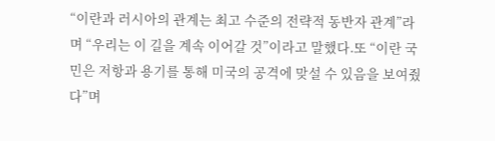“이란과 러시아의 관계는 최고 수준의 전략적 동반자 관계”라며 “우리는 이 길을 계속 이어갈 것”이라고 말했다.또 “이란 국민은 저항과 용기를 통해 미국의 공격에 맞설 수 있음을 보여줬다”며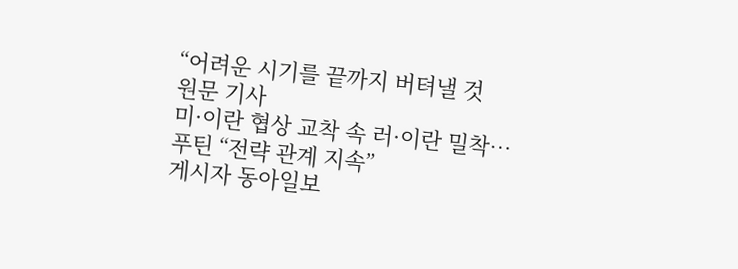“어려운 시기를 끝까지 버텨낼 것
원문 기사
미·이란 협상 교착 속 러·이란 밀착…푸틴 “전략 관계 지속”
게시자 동아일보